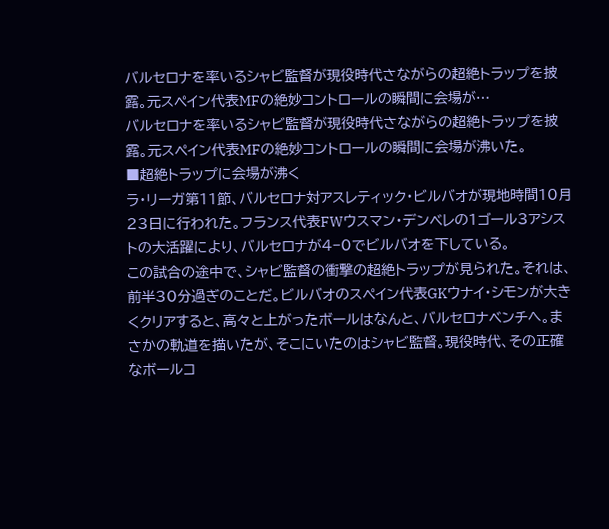バルセロナを率いるシャビ監督が現役時代さながらの超絶トラップを披露。元スペイン代表MFの絶妙コントロールの瞬間に会場が…
バルセロナを率いるシャビ監督が現役時代さながらの超絶トラップを披露。元スペイン代表MFの絶妙コントロールの瞬間に会場が沸いた。
■超絶トラップに会場が沸く
ラ・リーガ第11節、バルセロナ対アスレティック・ビルバオが現地時間10月23日に行われた。フランス代表FWウスマン・デンベレの1ゴール3アシストの大活躍により、バルセロナが4−0でビルバオを下している。
この試合の途中で、シャビ監督の衝撃の超絶トラップが見られた。それは、前半30分過ぎのことだ。ビルバオのスペイン代表GKウナイ・シモンが大きくクリアすると、高々と上がったボールはなんと、バルセロナベンチへ。まさかの軌道を描いたが、そこにいたのはシャビ監督。現役時代、その正確なボールコ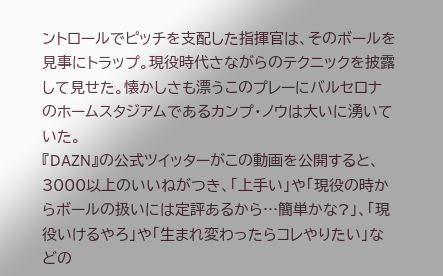ントロールでピッチを支配した指揮官は、そのボールを見事にトラップ。現役時代さながらのテクニックを披露して見せた。懐かしさも漂うこのプレーにバルセロナのホームスタジアムであるカンプ・ノウは大いに湧いていた。
『DAZN』の公式ツイッターがこの動画を公開すると、3000以上のいいねがつき、「上手い」や「現役の時からボールの扱いには定評あるから…簡単かな?」、「現役いけるやろ」や「生まれ変わったらコレやりたい」などの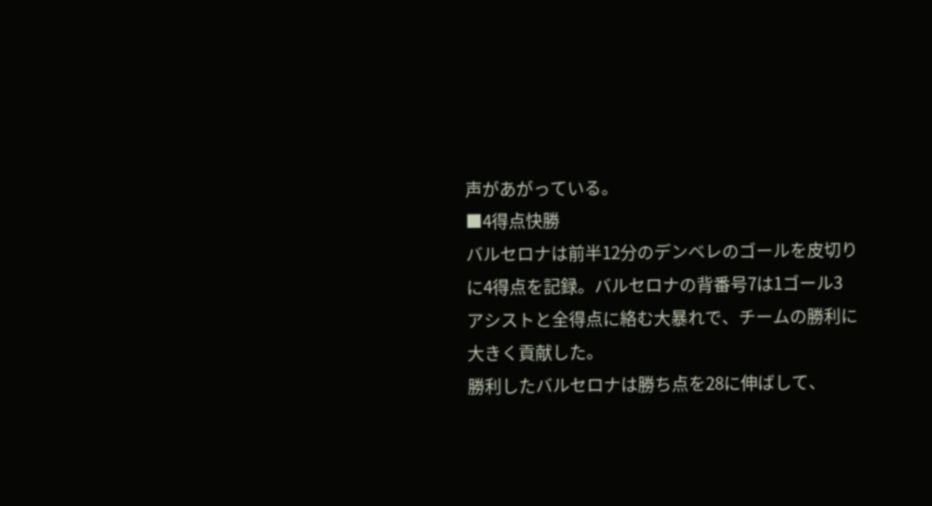声があがっている。
■4得点快勝
バルセロナは前半12分のデンベレのゴールを皮切りに4得点を記録。バルセロナの背番号7は1ゴール3アシストと全得点に絡む大暴れで、チームの勝利に大きく貢献した。
勝利したバルセロナは勝ち点を28に伸ばして、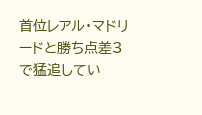首位レアル・マドリードと勝ち点差3で猛追してい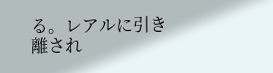る。レアルに引き離され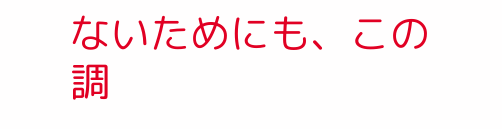ないためにも、この調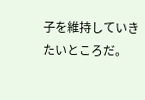子を維持していきたいところだ。